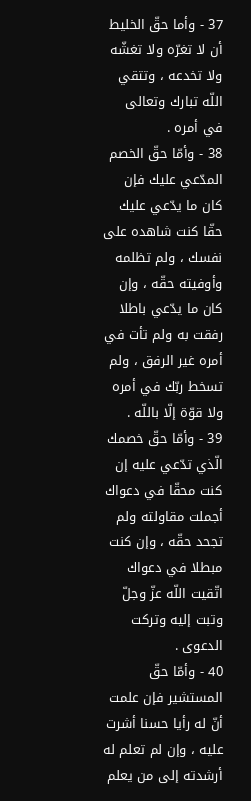37 - وأما حقّ الخليط أن لا تغرّه ولا تغشّه ولا تخدعه ، وتتقي اللّه تبارك وتعالى في أمره .
38 - وأمّا حقّ الخصم المدّعي عليك فإن كان ما يدّعي عليك حقّا كنت شاهده على نفسك ، ولم تظلمه وأوفيته حقّه ، وإن كان ما يدّعي باطلا رفقت به ولم تأت في أمره غير الرفق ، ولم تسخط ربّك في أمره ولا قوّة إلّا باللّه .
39 - وأمّا حقّ خصمك الّذي تدّعي عليه إن كنت محقّا في دعواك أجملت مقاولته ولم تجحد حقّه ، وإن كنت مبطلا في دعواك اتّقيت اللّه عزّ وجلّ وتبت إليه وتركت الدعوى .
40 - وأمّا حقّ المستشير فإن علمت أنّ له رأيا حسنا أشرت عليه ، وإن لم تعلم له أرشدته إلى من يعلم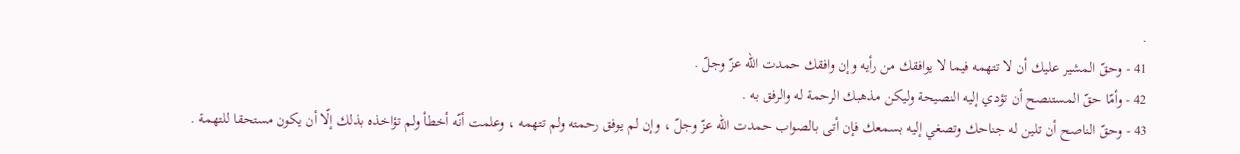.
41 - وحقّ المشير عليك أن لا تتهمه فيما لا يوافقك من رأيه وإن وافقك حمدت اللّه عزّ وجلّ .
42 - وأمّا حقّ المستنصح أن تؤدي إليه النصيحة وليكن مذهبك الرحمة له والرفق به .
43 - وحقّ الناصح أن تلين له جناحك وتصغي إليه بسمعك فإن أتى بالصواب حمدت اللّه عزّ وجلّ ، وإن لم يوفق رحمته ولم تتهمه ، وعلمت أنّه أخطأ ولم تؤاخذه بذلك إلّا أن يكون مستحقا للتهمة .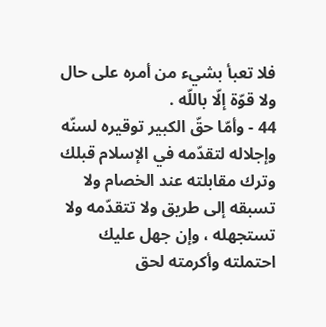فلا تعبأ بشيء من أمره على حال ولا قوّة إلّا باللّه .
44 - وأمّا حقّ الكبير توقيره لسنّه وإجلاله لتقدّمه في الإسلام قبلك وترك مقابلته عند الخصام ولا تسبقه إلى طريق ولا تتقدّمه ولا تستجهله ، وإن جهل عليك احتملته وأكرمته لحق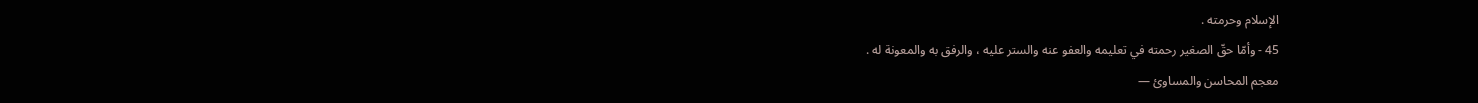الإسلام وحرمته .
45 - وأمّا حقّ الصغير رحمته في تعليمه والعفو عنه والستر عليه ، والرفق به والمعونة له .
معجم المحاسن والمساوئ —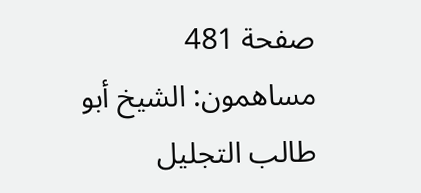صفحة 481
مساهمون: الشيخ أبو طالب التجليل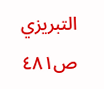التبريزي
ص٤٨١